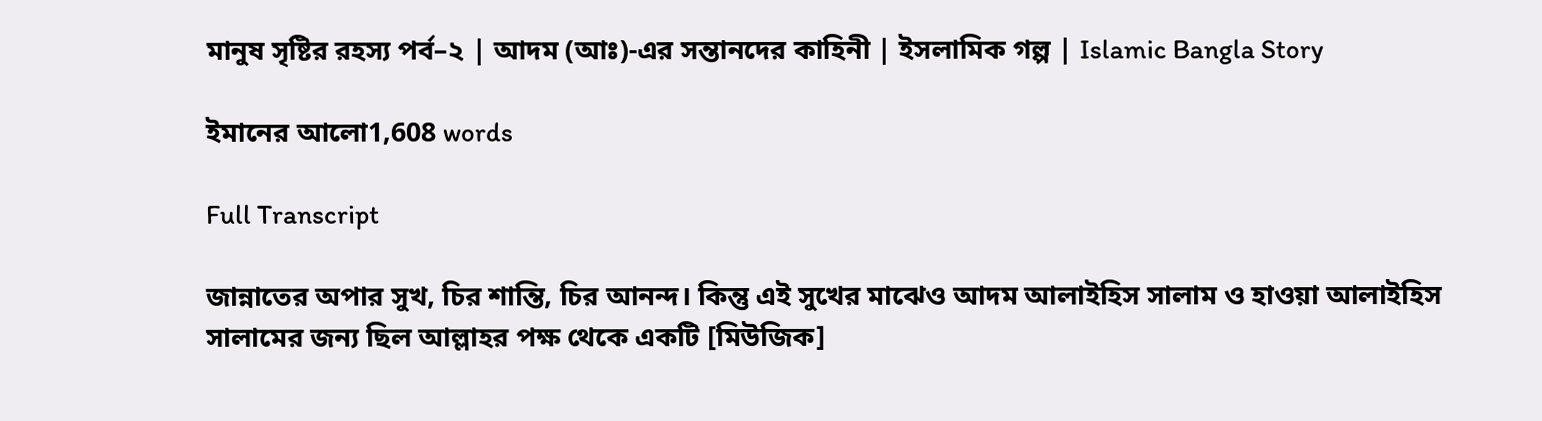মানুষ সৃষ্টির রহস্য পর্ব–২ | আদম (আঃ)-এর সন্তানদের কাহিনী | ইসলামিক গল্প | Islamic Bangla Story

ইমানের আলো1,608 words

Full Transcript

জান্নাতের অপার সুখ, চির শান্তি, চির আনন্দ। কিন্তু এই সুখের মাঝেও আদম আলাইহিস সালাম ও হাওয়া আলাইহিস সালামের জন্য ছিল আল্লাহর পক্ষ থেকে একটি [মিউজিক]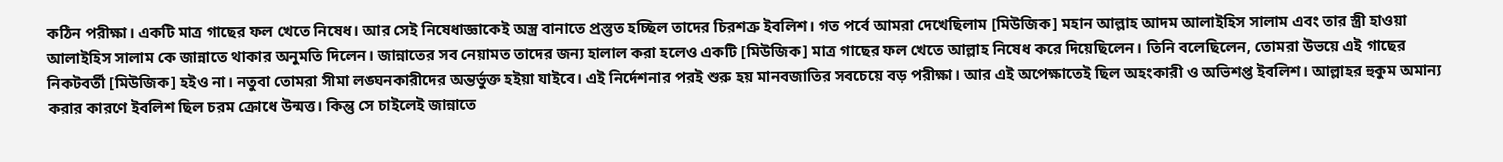কঠিন পরীক্ষা। একটি মাত্র গাছের ফল খেতে নিষেধ। আর সেই নিষেধাজ্ঞাকেই অস্ত্র বানাতে প্রস্তুত হচ্ছিল তাদের চিরশত্রু ইবলিশ। গত পর্বে আমরা দেখেছিলাম [মিউজিক] মহান আল্লাহ আদম আলাইহিস সালাম এবং তার স্ত্রী হাওয়া আলাইহিস সালাম কে জান্নাতে থাকার অনুমতি দিলেন। জান্নাতের সব নেয়ামত তাদের জন্য হালাল করা হলেও একটি [মিউজিক] মাত্র গাছের ফল খেতে আল্লাহ নিষেধ করে দিয়েছিলেন। তিনি বলেছিলেন, তোমরা উভয়ে এই গাছের নিকটবর্তী [মিউজিক] হইও না। নতুবা তোমরা সীমা লঙ্ঘনকারীদের অন্তর্ভুক্ত হইয়া যাইবে। এই নির্দেশনার পরই শুরু হয় মানবজাতির সবচেয়ে বড় পরীক্ষা। আর এই অপেক্ষাতেই ছিল অহংকারী ও অভিশপ্ত ইবলিশ। আল্লাহর হুকুম অমান্য করার কারণে ইবলিশ ছিল চরম ক্রোধে উন্মত্ত। কিন্তু সে চাইলেই জান্নাতে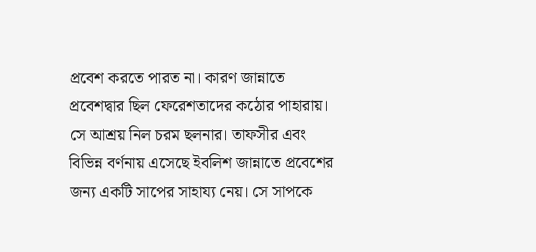প্রবেশ করতে পারত না। কারণ জান্নাতে প্রবেশদ্বার ছিল ফেরেশতাদের কঠোর পাহারায়। সে আশ্রয় নিল চরম ছলনার। তাফসীর এবং বিভিন্ন বর্ণনায় এসেছে ইবলিশ জান্নাতে প্রবেশের জন্য একটি সাপের সাহায্য নেয়। সে সাপকে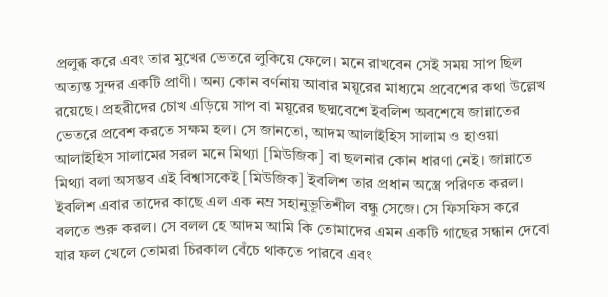প্রলুব্ধ করে এবং তার মুখের ভেতরে লুকিয়ে ফেলে। মনে রাখবেন সেই সময় সাপ ছিল অত্যন্ত সুন্দর একটি প্রাণী। অন্য কোন বর্ণনায় আবার ময়ূরের মাধ্যমে প্রবেশের কথা উল্লেখ রয়েছে। প্রহরীদের চোখ এড়িয়ে সাপ বা ময়ূরের ছদ্মবেশে ইবলিশ অবশেষে জান্নাতের ভেতরে প্রবেশ করতে সক্ষম হল। সে জানতো, আদম আলাইহিস সালাম ও হাওয়া আলাইহিস সালামের সরল মনে মিথ্যা [মিউজিক] বা ছলনার কোন ধারণা নেই। জান্নাতে মিথ্যা বলা অসম্ভব এই বিশ্বাসকেই [মিউজিক] ইবলিশ তার প্রধান অস্ত্রে পরিণত করল। ইবলিশ এবার তাদের কাছে এল এক নম্র সহানুভূতিশীল বন্ধু সেজে। সে ফিসফিস করে বলতে শুরু করল। সে বলল হে আদম আমি কি তোমাদের এমন একটি গাছের সন্ধান দেবো যার ফল খেলে তোমরা চিরকাল বেঁচে থাকতে পারবে এবং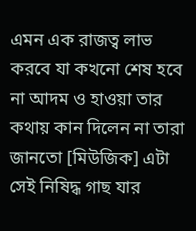এমন এক রাজত্ব লাভ করবে যা কখনো শেষ হবে না আদম ও হাওয়া তার কথায় কান দিলেন না তারা জানতো [মিউজিক] এটা সেই নিষিদ্ধ গাছ যার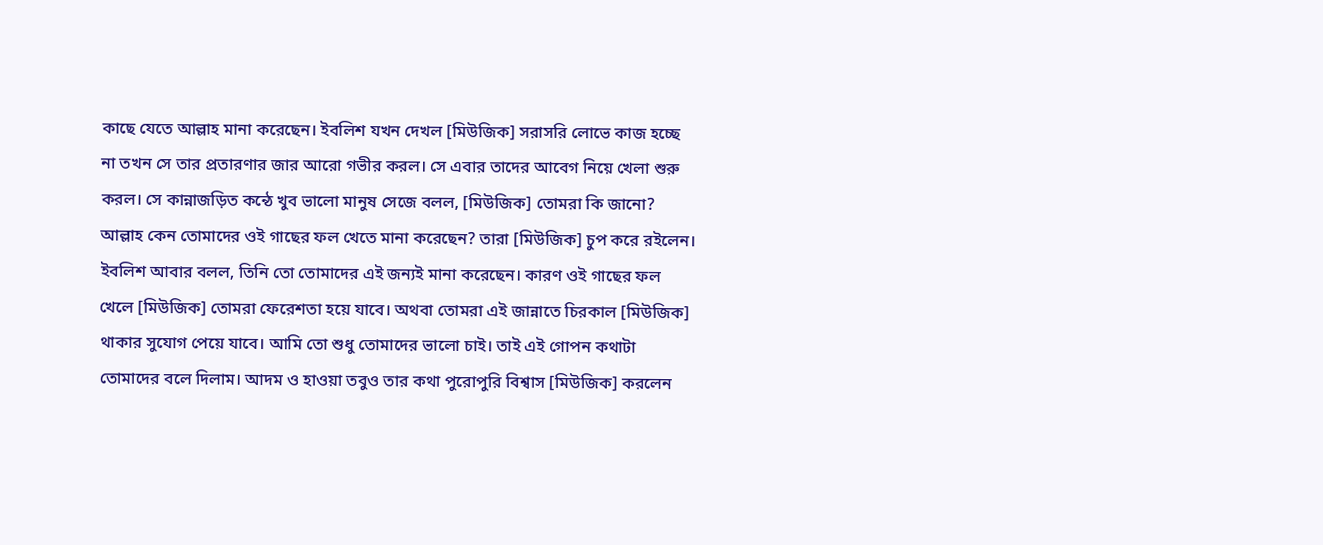কাছে যেতে আল্লাহ মানা করেছেন। ইবলিশ যখন দেখল [মিউজিক] সরাসরি লোভে কাজ হচ্ছে না তখন সে তার প্রতারণার জার আরো গভীর করল। সে এবার তাদের আবেগ নিয়ে খেলা শুরু করল। সে কান্নাজড়িত কন্ঠে খুব ভালো মানুষ সেজে বলল, [মিউজিক] তোমরা কি জানো? আল্লাহ কেন তোমাদের ওই গাছের ফল খেতে মানা করেছেন? তারা [মিউজিক] চুপ করে রইলেন। ইবলিশ আবার বলল, তিনি তো তোমাদের এই জন্যই মানা করেছেন। কারণ ওই গাছের ফল খেলে [মিউজিক] তোমরা ফেরেশতা হয়ে যাবে। অথবা তোমরা এই জান্নাতে চিরকাল [মিউজিক] থাকার সুযোগ পেয়ে যাবে। আমি তো শুধু তোমাদের ভালো চাই। তাই এই গোপন কথাটা তোমাদের বলে দিলাম। আদম ও হাওয়া তবুও তার কথা পুরোপুরি বিশ্বাস [মিউজিক] করলেন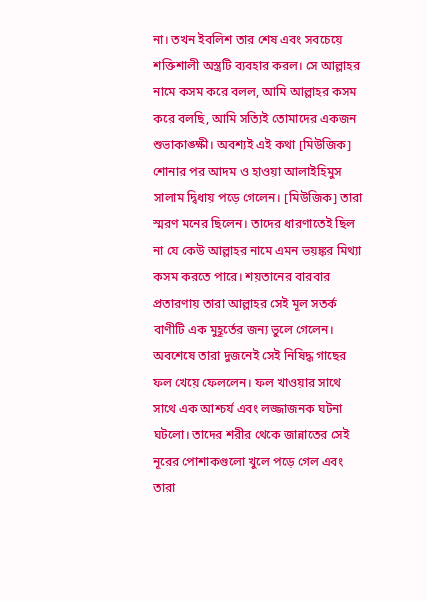না। তখন ইবলিশ তার শেষ এবং সবচেয়ে শক্তিশালী অস্ত্রটি ব্যবহার করল। সে আল্লাহর নামে কসম করে বলল, আমি আল্লাহর কসম করে বলছি, আমি সত্যিই তোমাদের একজন শুভাকাঙ্ক্ষী। অবশ্যই এই কথা [মিউজিক] শোনার পর আদম ও হাওয়া আলাইহিমুস সালাম দ্বিধায় পড়ে গেলেন। [মিউজিক] তারা স্মরণ মনের ছিলেন। তাদের ধারণাতেই ছিল না যে কেউ আল্লাহর নামে এমন ভয়ঙ্কর মিথ্যা কসম করতে পারে। শয়তানের বারবার প্রতারণায় তারা আল্লাহর সেই মূল সতর্ক বাণীটি এক মুহূর্তের জন্য ভুলে গেলেন। অবশেষে তারা দুজনেই সেই নিষিদ্ধ গাছের ফল খেয়ে ফেললেন। ফল খাওয়ার সাথে সাথে এক আশ্চর্য এবং লজ্জাজনক ঘটনা ঘটলো। তাদের শরীর থেকে জান্নাতের সেই নূরের পোশাকগুলো খুলে পড়ে গেল এবং তারা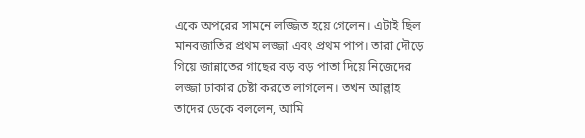একে অপরের সামনে লজ্জিত হয়ে গেলেন। এটাই ছিল মানবজাতির প্রথম লজ্জা এবং প্রথম পাপ। তারা দৌড়ে গিয়ে জান্নাতের গাছের বড় বড় পাতা দিয়ে নিজেদের লজ্জা ঢাকার চেষ্টা করতে লাগলেন। তখন আল্লাহ তাদের ডেকে বললেন, আমি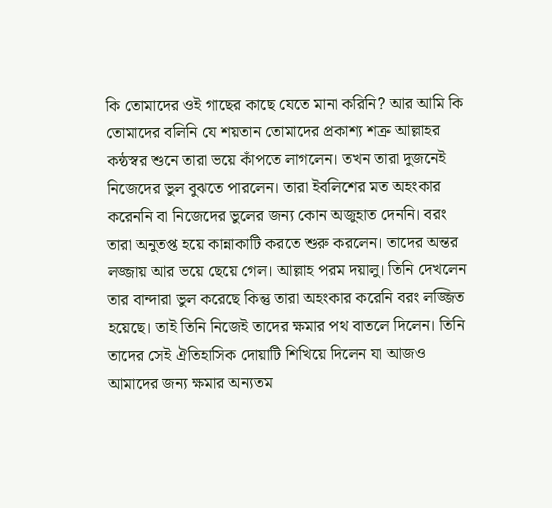কি তোমাদের ওই গাছের কাছে যেতে মানা করিনি? আর আমি কি তোমাদের বলিনি যে শয়তান তোমাদের প্রকাশ্য শত্রু আল্লাহর কন্ঠস্বর শুনে তারা ভয়ে কাঁপতে লাগলেন। তখন তারা দুজনেই নিজেদের ভুল বুঝতে পারলেন। তারা ইবলিশের মত অহংকার করেননি বা নিজেদের ভুলের জন্য কোন অজুহাত দেননি। বরং তারা অনুতপ্ত হয়ে কান্নাকাটি করতে শুরু করলেন। তাদের অন্তর লজ্জায় আর ভয়ে ছেয়ে গেল। আল্লাহ পরম দয়ালু। তিনি দেখলেন তার বান্দারা ভুল করেছে কিন্তু তারা অহংকার করেনি বরং লজ্জিত হয়েছে। তাই তিনি নিজেই তাদের ক্ষমার পথ বাতলে দিলেন। তিনি তাদের সেই ঐতিহাসিক দোয়াটি শিখিয়ে দিলেন যা আজও আমাদের জন্য ক্ষমার অন্যতম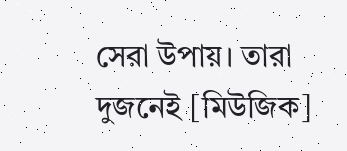সেরা উপায়। তারা দুজনেই [মিউজিক]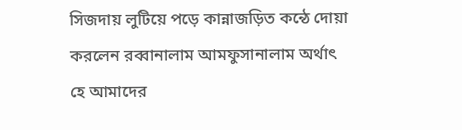সিজদায় লুটিয়ে পড়ে কান্নাজড়িত কন্ঠে দোয়া করলেন রব্বানালাম আমফুসানালাম অর্থাৎ হে আমাদের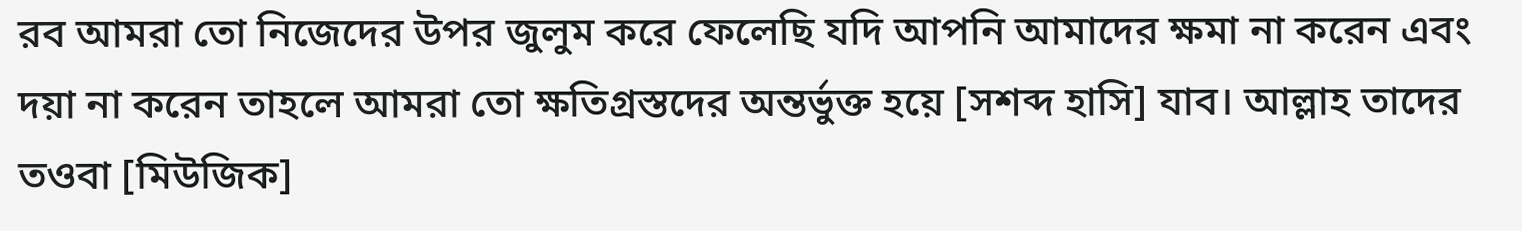রব আমরা তো নিজেদের উপর জুলুম করে ফেলেছি যদি আপনি আমাদের ক্ষমা না করেন এবং দয়া না করেন তাহলে আমরা তো ক্ষতিগ্রস্তদের অন্তর্ভুক্ত হয়ে [সশব্দ হাসি] যাব। আল্লাহ তাদের তওবা [মিউজিক]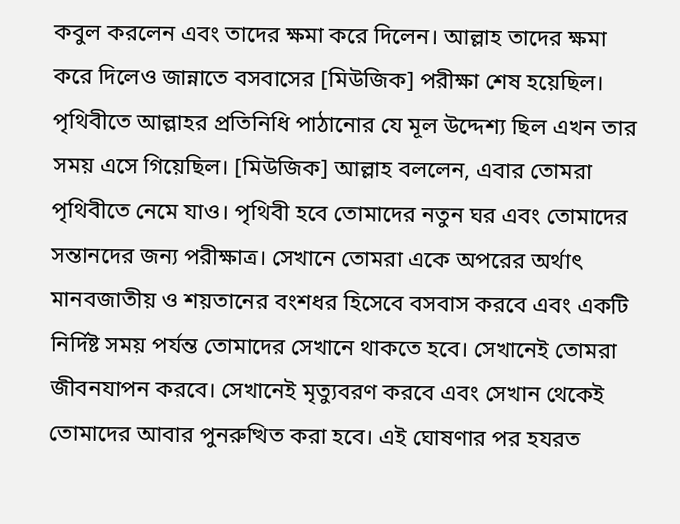কবুল করলেন এবং তাদের ক্ষমা করে দিলেন। আল্লাহ তাদের ক্ষমা করে দিলেও জান্নাতে বসবাসের [মিউজিক] পরীক্ষা শেষ হয়েছিল। পৃথিবীতে আল্লাহর প্রতিনিধি পাঠানোর যে মূল উদ্দেশ্য ছিল এখন তার সময় এসে গিয়েছিল। [মিউজিক] আল্লাহ বললেন, এবার তোমরা পৃথিবীতে নেমে যাও। পৃথিবী হবে তোমাদের নতুন ঘর এবং তোমাদের সন্তানদের জন্য পরীক্ষাত্র। সেখানে তোমরা একে অপরের অর্থাৎ মানবজাতীয় ও শয়তানের বংশধর হিসেবে বসবাস করবে এবং একটি নির্দিষ্ট সময় পর্যন্ত তোমাদের সেখানে থাকতে হবে। সেখানেই তোমরা জীবনযাপন করবে। সেখানেই মৃত্যুবরণ করবে এবং সেখান থেকেই তোমাদের আবার পুনরুত্থিত করা হবে। এই ঘোষণার পর হযরত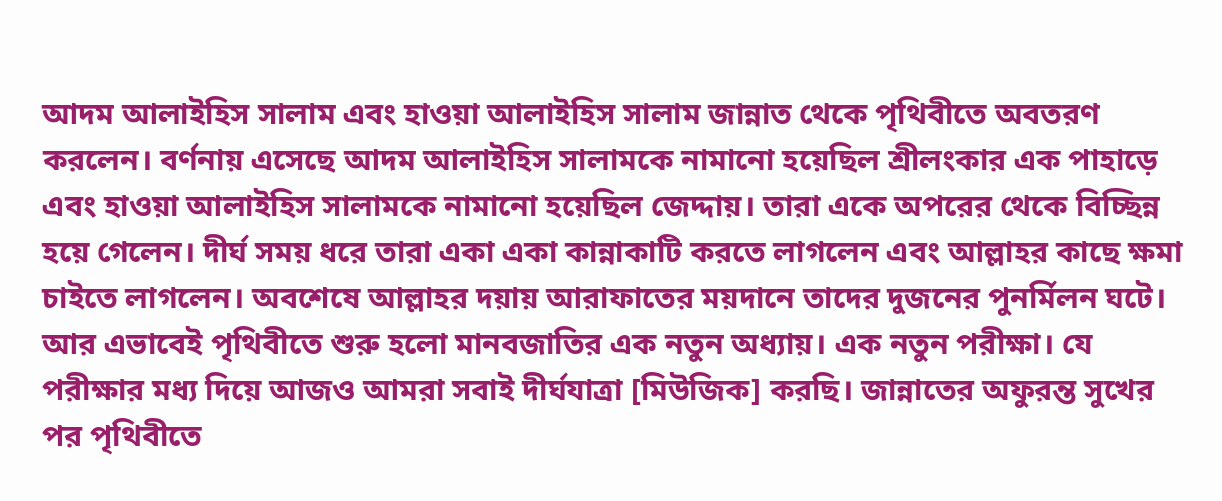আদম আলাইহিস সালাম এবং হাওয়া আলাইহিস সালাম জান্নাত থেকে পৃথিবীতে অবতরণ করলেন। বর্ণনায় এসেছে আদম আলাইহিস সালামকে নামানো হয়েছিল শ্রীলংকার এক পাহাড়ে এবং হাওয়া আলাইহিস সালামকে নামানো হয়েছিল জেদ্দায়। তারা একে অপরের থেকে বিচ্ছিন্ন হয়ে গেলেন। দীর্ঘ সময় ধরে তারা একা একা কান্নাকাটি করতে লাগলেন এবং আল্লাহর কাছে ক্ষমা চাইতে লাগলেন। অবশেষে আল্লাহর দয়ায় আরাফাতের ময়দানে তাদের দুজনের পুনর্মিলন ঘটে। আর এভাবেই পৃথিবীতে শুরু হলো মানবজাতির এক নতুন অধ্যায়। এক নতুন পরীক্ষা। যে পরীক্ষার মধ্য দিয়ে আজও আমরা সবাই দীর্ঘযাত্রা [মিউজিক] করছি। জান্নাতের অফুরন্ত সুখের পর পৃথিবীতে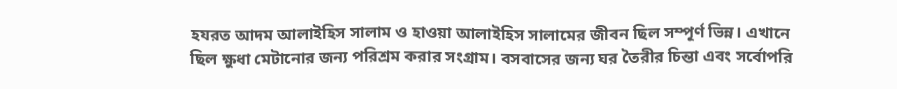হযরত আদম আলাইহিস সালাম ও হাওয়া আলাইহিস সালামের জীবন ছিল সম্পূর্ণ ভিন্ন। এখানে ছিল ক্ষুধা মেটানোর জন্য পরিশ্রম করার সংগ্রাম। বসবাসের জন্য ঘর তৈরীর চিন্তা এবং সর্বোপরি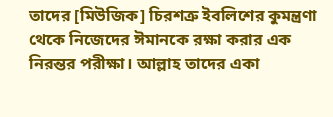তাদের [মিউজিক] চিরশত্রু ইবলিশের কুমন্ত্রণা থেকে নিজেদের ঈমানকে রক্ষা করার এক নিরন্তর পরীক্ষা। আল্লাহ তাদের একা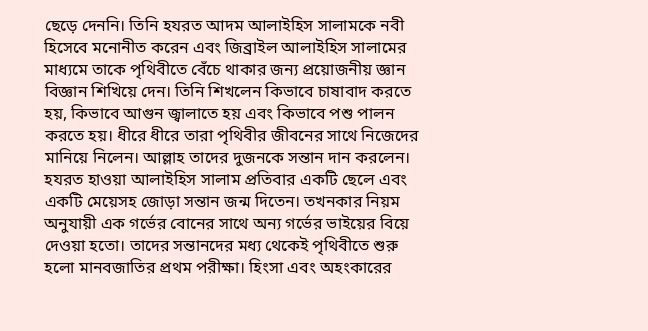ছেড়ে দেননি। তিনি হযরত আদম আলাইহিস সালামকে নবী হিসেবে মনোনীত করেন এবং জিব্রাইল আলাইহিস সালামের মাধ্যমে তাকে পৃথিবীতে বেঁচে থাকার জন্য প্রয়োজনীয় জ্ঞান বিজ্ঞান শিখিয়ে দেন। তিনি শিখলেন কিভাবে চাষাবাদ করতে হয়, কিভাবে আগুন জ্বালাতে হয় এবং কিভাবে পশু পালন করতে হয়। ধীরে ধীরে তারা পৃথিবীর জীবনের সাথে নিজেদের মানিয়ে নিলেন। আল্লাহ তাদের দুজনকে সন্তান দান করলেন। হযরত হাওয়া আলাইহিস সালাম প্রতিবার একটি ছেলে এবং একটি মেয়েসহ জোড়া সন্তান জন্ম দিতেন। তখনকার নিয়ম অনুযায়ী এক গর্ভের বোনের সাথে অন্য গর্ভের ভাইয়ের বিয়ে দেওয়া হতো। তাদের সন্তানদের মধ্য থেকেই পৃথিবীতে শুরু হলো মানবজাতির প্রথম পরীক্ষা। হিংসা এবং অহংকারের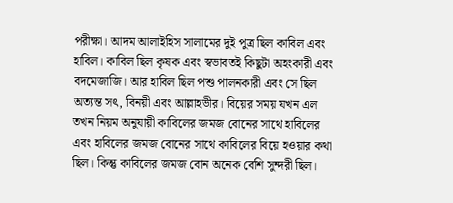পরীক্ষা। আদম আলাইহিস সালামের দুই পুত্র ছিল কাবিল এবং হাবিল। কাবিল ছিল কৃষক এবং স্বভাবতই কিছুটা অহংকারী এবং বদমেজাজি। আর হাবিল ছিল পশু পালনকারী এবং সে ছিল অত্যন্ত সৎ, বিনয়ী এবং আল্লাহভীর। বিয়ের সময় যখন এল তখন নিয়ম অনুযায়ী কাবিলের জমজ বোনের সাথে হাবিলের এবং হাবিলের জমজ বোনের সাথে কাবিলের বিয়ে হওয়ার কথা ছিল। কিন্তু কাবিলের জমজ বোন অনেক বেশি সুন্দরী ছিল।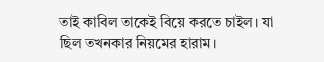তাই কাবিল তাকেই বিয়ে করতে চাইল। যা ছিল তখনকার নিয়মের হারাম।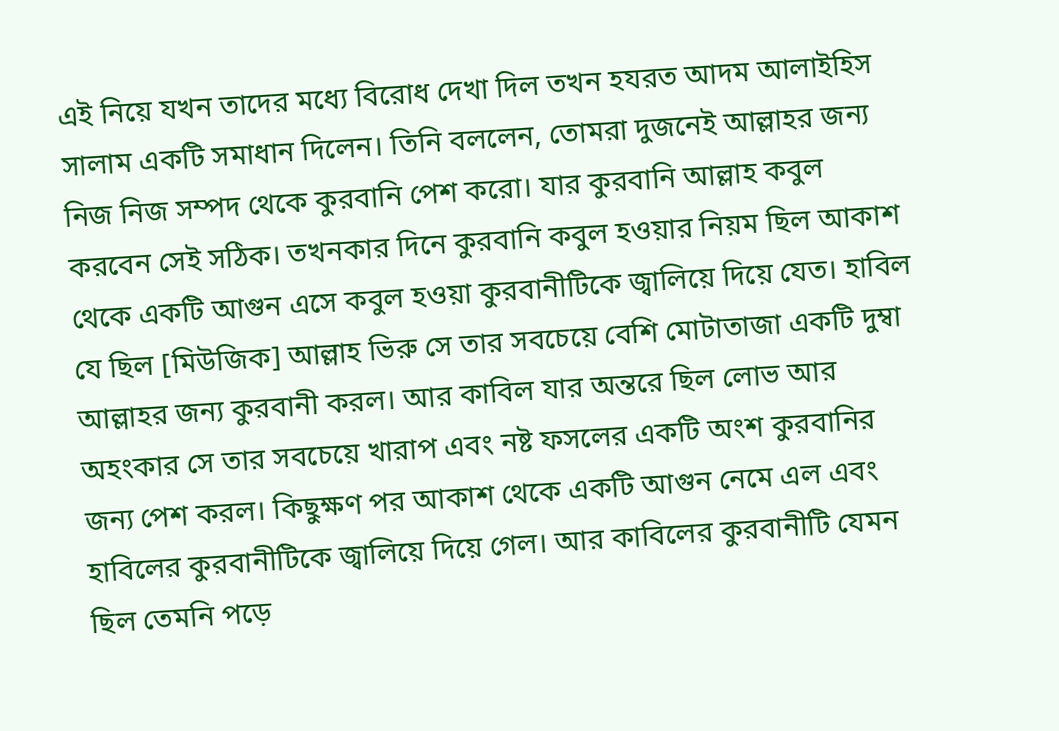এই নিয়ে যখন তাদের মধ্যে বিরোধ দেখা দিল তখন হযরত আদম আলাইহিস সালাম একটি সমাধান দিলেন। তিনি বললেন, তোমরা দুজনেই আল্লাহর জন্য নিজ নিজ সম্পদ থেকে কুরবানি পেশ করো। যার কুরবানি আল্লাহ কবুল করবেন সেই সঠিক। তখনকার দিনে কুরবানি কবুল হওয়ার নিয়ম ছিল আকাশ থেকে একটি আগুন এসে কবুল হওয়া কুরবানীটিকে জ্বালিয়ে দিয়ে যেত। হাবিল যে ছিল [মিউজিক] আল্লাহ ভিরু সে তার সবচেয়ে বেশি মোটাতাজা একটি দুম্বা আল্লাহর জন্য কুরবানী করল। আর কাবিল যার অন্তরে ছিল লোভ আর অহংকার সে তার সবচেয়ে খারাপ এবং নষ্ট ফসলের একটি অংশ কুরবানির জন্য পেশ করল। কিছুক্ষণ পর আকাশ থেকে একটি আগুন নেমে এল এবং হাবিলের কুরবানীটিকে জ্বালিয়ে দিয়ে গেল। আর কাবিলের কুরবানীটি যেমন ছিল তেমনি পড়ে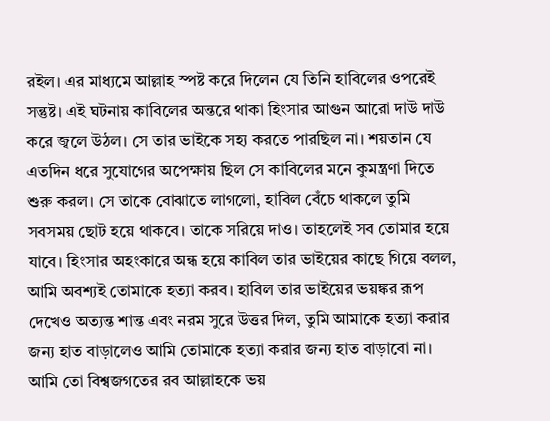রইল। এর মাধ্যমে আল্লাহ স্পষ্ট করে দিলেন যে তিনি হাবিলের ওপরেই সন্তুষ্ট। এই ঘটনায় কাবিলের অন্তরে থাকা হিংসার আগুন আরো দাউ দাউ করে জ্বলে উঠল। সে তার ভাইকে সহ্য করতে পারছিল না। শয়তান যে এতদিন ধরে সুযোগের অপেক্ষায় ছিল সে কাবিলের মনে কুমন্ত্রণা দিতে শুরু করল। সে তাকে বোঝাতে লাগলো, হাবিল বেঁচে থাকলে তুমি সবসময় ছোট হয়ে থাকবে। তাকে সরিয়ে দাও। তাহলেই সব তোমার হয়ে যাবে। হিংসার অহংকারে অন্ধ হয়ে কাবিল তার ভাইয়ের কাছে গিয়ে বলল, আমি অবশ্যই তোমাকে হত্যা করব। হাবিল তার ভাইয়ের ভয়ঙ্কর রূপ দেখেও অত্যন্ত শান্ত এবং নরম সুরে উত্তর দিল, তুমি আমাকে হত্যা করার জন্য হাত বাড়ালেও আমি তোমাকে হত্যা করার জন্য হাত বাড়াবো না। আমি তো বিশ্বজগতের রব আল্লাহকে ভয়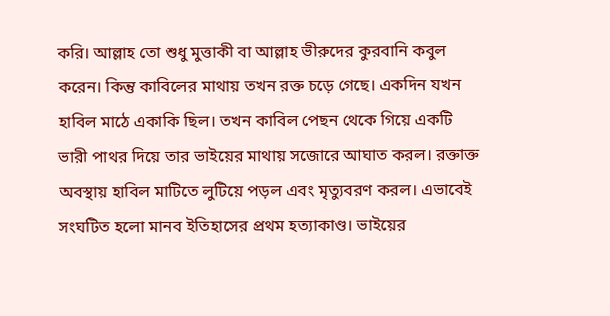করি। আল্লাহ তো শুধু মুত্তাকী বা আল্লাহ ভীরুদের কুরবানি কবুল করেন। কিন্তু কাবিলের মাথায় তখন রক্ত চড়ে গেছে। একদিন যখন হাবিল মাঠে একাকি ছিল। তখন কাবিল পেছন থেকে গিয়ে একটি ভারী পাথর দিয়ে তার ভাইয়ের মাথায় সজোরে আঘাত করল। রক্তাক্ত অবস্থায় হাবিল মাটিতে লুটিয়ে পড়ল এবং মৃত্যুবরণ করল। এভাবেই সংঘটিত হলো মানব ইতিহাসের প্রথম হত্যাকাণ্ড। ভাইয়ের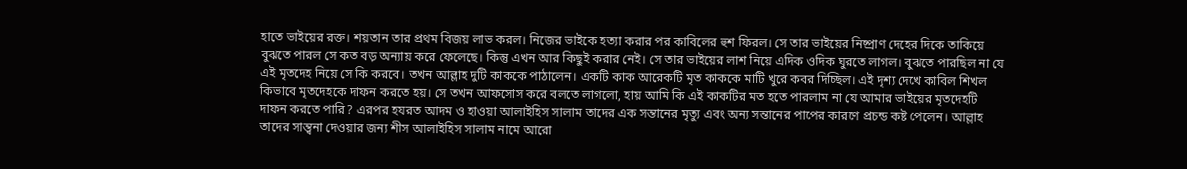হাতে ভাইয়ের রক্ত। শয়তান তার প্রথম বিজয় লাভ করল। নিজের ভাইকে হত্যা করার পর কাবিলের হুশ ফিরল। সে তার ভাইয়ের নিষ্প্রাণ দেহের দিকে তাকিয়ে বুঝতে পারল সে কত বড় অন্যায় করে ফেলেছে। কিন্তু এখন আর কিছুই করার নেই। সে তার ভাইয়ের লাশ নিয়ে এদিক ওদিক ঘুরতে লাগল। বুঝতে পারছিল না যে এই মৃতদেহ নিয়ে সে কি করবে। তখন আল্লাহ দুটি কাককে পাঠালেন। একটি কাক আরেকটি মৃত কাককে মাটি খুরে কবর দিচ্ছিল। এই দৃশ্য দেখে কাবিল শিখল কিভাবে মৃতদেহকে দাফন করতে হয়। সে তখন আফসোস করে বলতে লাগলো, হায় আমি কি এই কাকটির মত হতে পারলাম না যে আমার ভাইয়ের মৃতদেহটি দাফন করতে পারি? এরপর হযরত আদম ও হাওয়া আলাইহিস সালাম তাদের এক সন্তানের মৃত্যু এবং অন্য সন্তানের পাপের কারণে প্রচন্ড কষ্ট পেলেন। আল্লাহ তাদের সান্ত্বনা দেওয়ার জন্য শীস আলাইহিস সালাম নামে আরো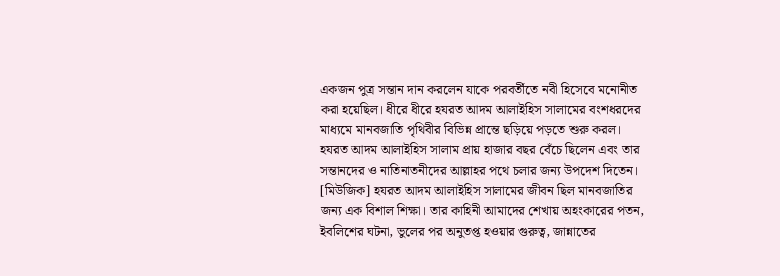একজন পুত্র সন্তান দান করলেন যাকে পরবর্তীতে নবী হিসেবে মনোনীত করা হয়েছিল। ধীরে ধীরে হযরত আদম আলাইহিস সালামের বংশধরদের মাধ্যমে মানবজাতি পৃথিবীর বিভিন্ন প্রান্তে ছড়িয়ে পড়তে শুরু করল। হযরত আদম আলাইহিস সালাম প্রায় হাজার বছর বেঁচে ছিলেন এবং তার সন্তানদের ও নাতিনাতনীদের আল্লাহর পথে চলার জন্য উপদেশ দিতেন। [মিউজিক] হযরত আদম আলাইহিস সালামের জীবন ছিল মানবজাতির জন্য এক বিশাল শিক্ষা। তার কাহিনী আমাদের শেখায় অহংকারের পতন, ইবলিশের ঘটনা, ভুলের পর অনুতপ্ত হওয়ার গুরুত্ব, জান্নাতের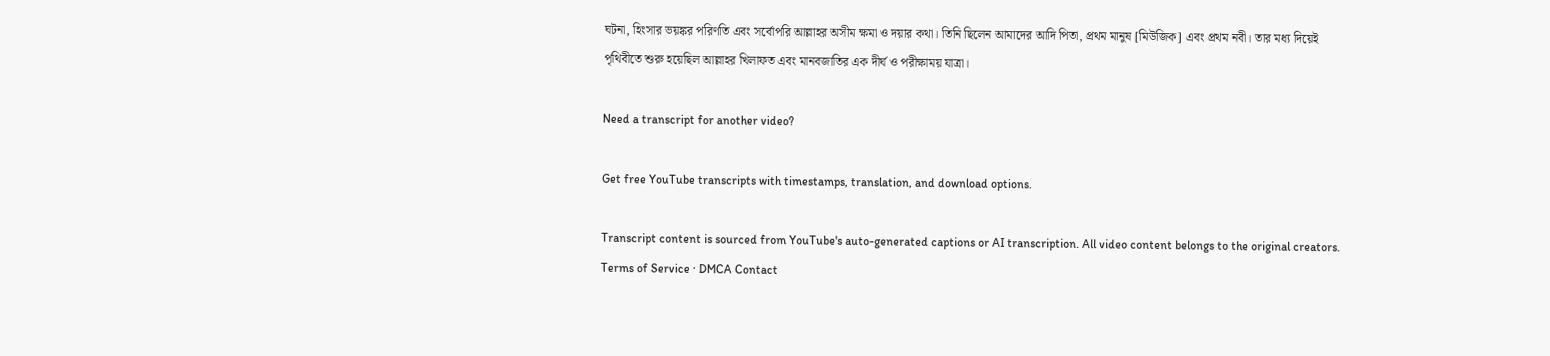ঘটনা, হিংসার ভয়ঙ্কর পরিণতি এবং সর্বোপরি আল্লাহর অসীম ক্ষমা ও দয়ার কথা। তিনি ছিলেন আমাদের আদি পিতা, প্রথম মানুষ [মিউজিক] এবং প্রথম নবী। তার মধ্য দিয়েই পৃথিবীতে শুরু হয়েছিল আল্লাহর খিলাফত এবং মানবজাতির এক দীর্ঘ ও পরীক্ষাময় যাত্রা।

Need a transcript for another video?

Get free YouTube transcripts with timestamps, translation, and download options.

Transcript content is sourced from YouTube's auto-generated captions or AI transcription. All video content belongs to the original creators. Terms of Service · DMCA Contact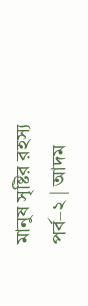মানুষ সৃষ্টির রহস্য পর্ব–২ | আদম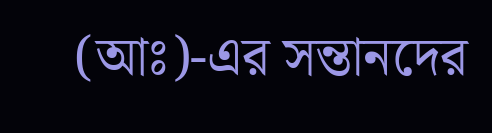(আঃ)-এর সন্তানদের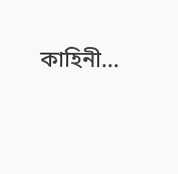কাহিনী...